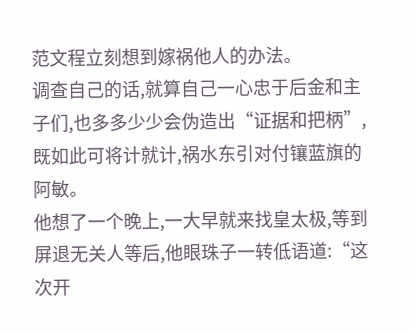范文程立刻想到嫁祸他人的办法。
调查自己的话,就算自己一心忠于后金和主子们,也多多少少会伪造出“证据和把柄”,既如此可将计就计,祸水东引对付镶蓝旗的阿敏。
他想了一个晚上,一大早就来找皇太极,等到屏退无关人等后,他眼珠子一转低语道:“这次开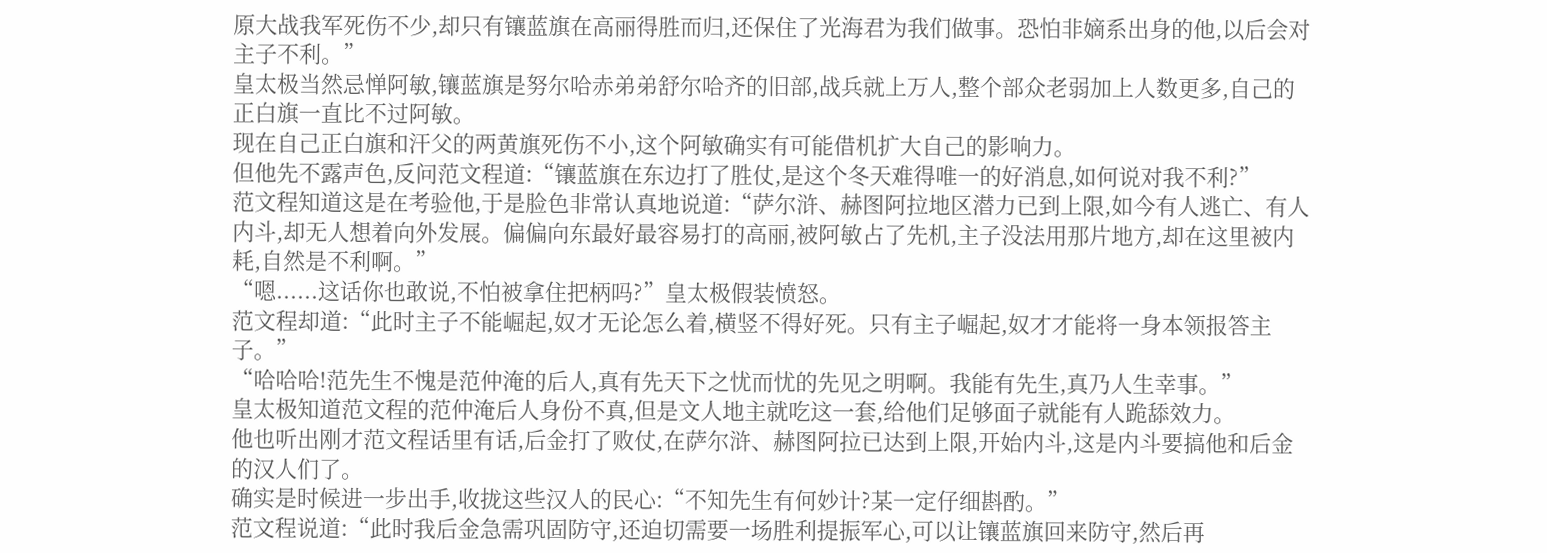原大战我军死伤不少,却只有镶蓝旗在高丽得胜而归,还保住了光海君为我们做事。恐怕非嫡系出身的他,以后会对主子不利。”
皇太极当然忌惮阿敏,镶蓝旗是努尔哈赤弟弟舒尔哈齐的旧部,战兵就上万人,整个部众老弱加上人数更多,自己的正白旗一直比不过阿敏。
现在自己正白旗和汗父的两黄旗死伤不小,这个阿敏确实有可能借机扩大自己的影响力。
但他先不露声色,反问范文程道:“镶蓝旗在东边打了胜仗,是这个冬天难得唯一的好消息,如何说对我不利?”
范文程知道这是在考验他,于是脸色非常认真地说道:“萨尔浒、赫图阿拉地区潜力已到上限,如今有人逃亡、有人内斗,却无人想着向外发展。偏偏向东最好最容易打的高丽,被阿敏占了先机,主子没法用那片地方,却在这里被内耗,自然是不利啊。”
“嗯......这话你也敢说,不怕被拿住把柄吗?”皇太极假装愤怒。
范文程却道:“此时主子不能崛起,奴才无论怎么着,横竖不得好死。只有主子崛起,奴才才能将一身本领报答主子。”
“哈哈哈!范先生不愧是范仲淹的后人,真有先天下之忧而忧的先见之明啊。我能有先生,真乃人生幸事。”
皇太极知道范文程的范仲淹后人身份不真,但是文人地主就吃这一套,给他们足够面子就能有人跪舔效力。
他也听出刚才范文程话里有话,后金打了败仗,在萨尔浒、赫图阿拉已达到上限,开始内斗,这是内斗要搞他和后金的汉人们了。
确实是时候进一步出手,收拢这些汉人的民心:“不知先生有何妙计?某一定仔细斟酌。”
范文程说道:“此时我后金急需巩固防守,还迫切需要一场胜利提振军心,可以让镶蓝旗回来防守,然后再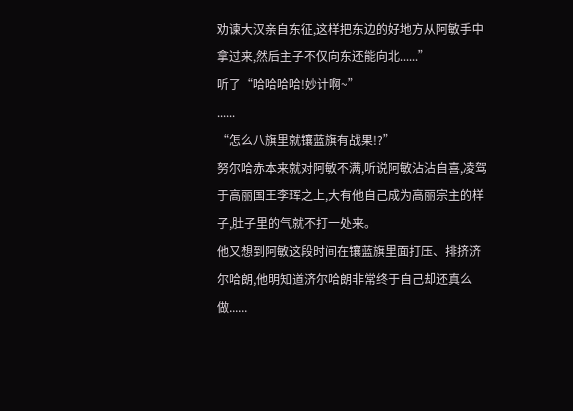劝谏大汉亲自东征,这样把东边的好地方从阿敏手中拿过来,然后主子不仅向东还能向北......”
听了“哈哈哈哈!妙计啊~”
......
“怎么八旗里就镶蓝旗有战果!?”
努尔哈赤本来就对阿敏不满,听说阿敏沾沾自喜,凌驾于高丽国王李珲之上,大有他自己成为高丽宗主的样子,肚子里的气就不打一处来。
他又想到阿敏这段时间在镶蓝旗里面打压、排挤济尔哈朗,他明知道济尔哈朗非常终于自己却还真么做......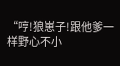“哼!狼崽子!跟他爹一样野心不小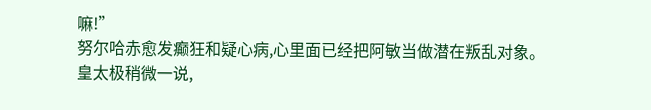嘛!”
努尔哈赤愈发癫狂和疑心病,心里面已经把阿敏当做潜在叛乱对象。
皇太极稍微一说,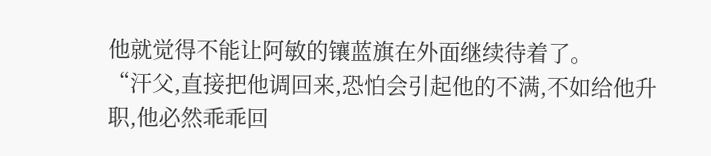他就觉得不能让阿敏的镶蓝旗在外面继续待着了。
“汗父,直接把他调回来,恐怕会引起他的不满,不如给他升职,他必然乖乖回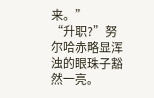来。”
“升职?”努尔哈赤略显浑浊的眼珠子豁然一亮。